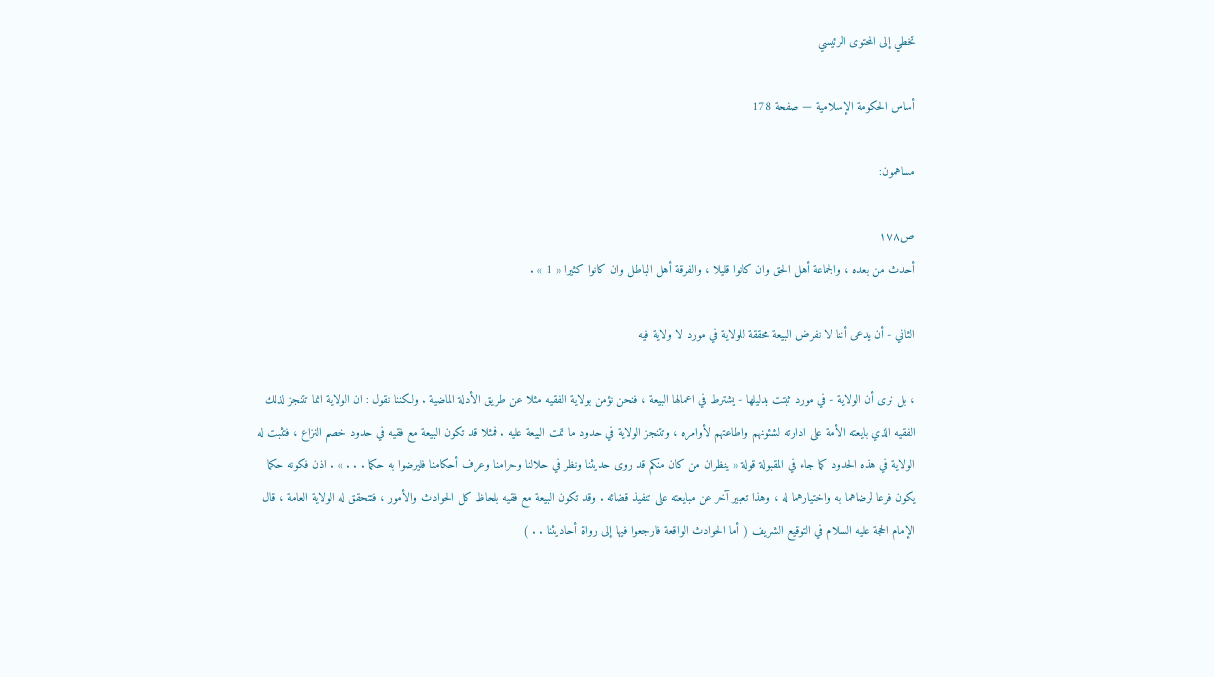تخطي إلى المحتوى الرئيسي

أساس الحكومة الإسلامية — صفحة 178

مساهمون:

ص١٧٨
أحدث من بعده ، والجماعة أهل الحق وان كانوا قليلا ، والفرقة أهل الباطل وان كانوا كثيرا « 1 » .

الثاني - أن يدعى أننا لا نفرض البيعة محققة للولاية في مورد لا ولاية فيه

، بل نرى أن الولاية - في مورد ثبتت بدليلها - يشترط في اعمالها البيعة ، فنحن نؤمن بولاية الفقيه مثلا عن طريق الأدلة الماضية . ولكننا نقول : ان الولاية انما تتنجز لذلك الفقيه الذي بايعته الأمة على ادارته لشئونهم واطاعتهم لأوامره ، وتتنجز الولاية في حدود ما تمت البيعة عليه . فمثلا قد تكون البيعة مع فقيه في حدود خصم النزاع ، فتثبت له الولاية في هذه الحدود كما جاء في المقبولة قولة « ينظران من كان منكم قد روى حديثنا ونظر في حلالنا وحرامنا وعرف أحكامنا فليرضوا به حكما . . . » . اذن فكونه حكما يكون فرعا لرضاهما به واختيارهما له ، وهذا تعبير آخر عن مبايعته على تنفيذ قضائه . وقد تكون البيعة مع فقيه بلحاظ كل الحوادث والأمور ، فتتحقق له الولاية العامة ، قال الإمام الحجة عليه السلام في التوقيع الشريف ( أما الحوادث الواقعة فارجعوا فيها إلى رواة أحاديثنا . . )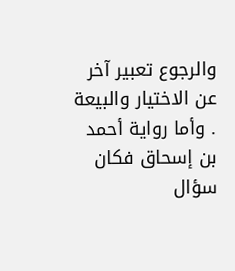والرجوع تعبير آخر عن الاختيار والبيعة . وأما رواية أحمد بن إسحاق فكان سؤال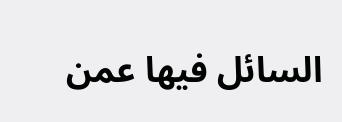السائل فيها عمن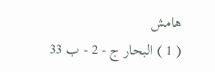هامش
( 1 ) البحار ج - 2 - ب 33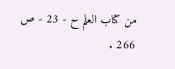من كتاب العلم ح - 23 - ص 266 .